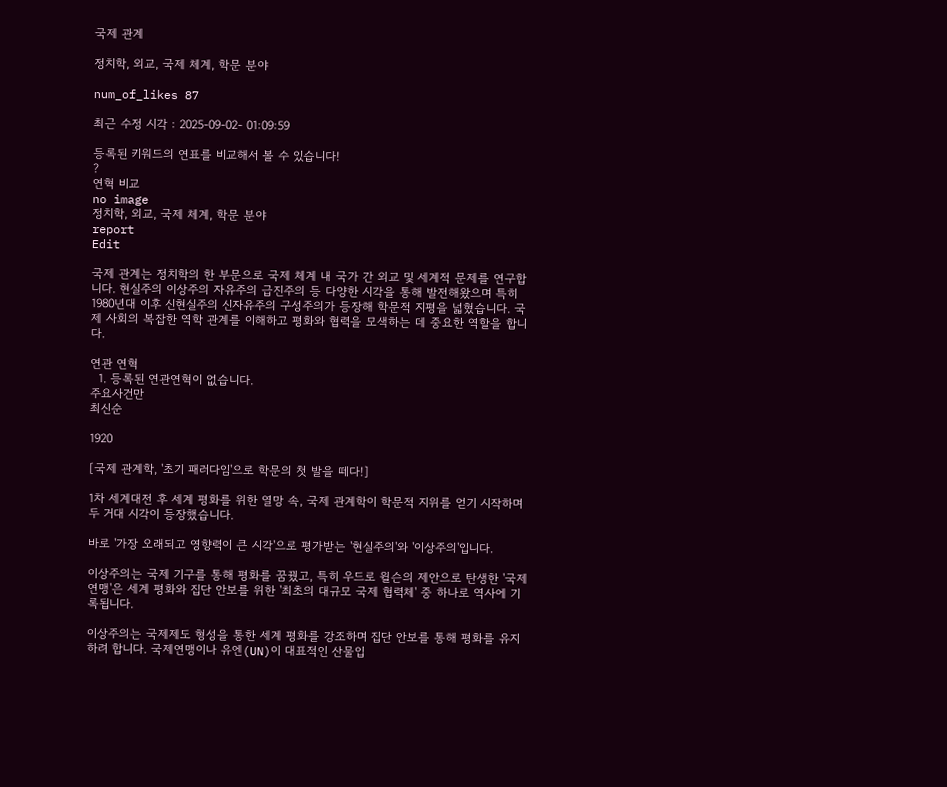국제 관계

정치학, 외교, 국제 체계, 학문 분야

num_of_likes 87

최근 수정 시각 : 2025-09-02- 01:09:59

등록된 키워드의 연표를 비교해서 볼 수 있습니다!
?
연혁 비교
no image
정치학, 외교, 국제 체계, 학문 분야
report
Edit

국제 관계는 정치학의 한 부문으로 국제 체계 내 국가 간 외교 및 세계적 문제를 연구합니다. 현실주의 이상주의 자유주의 급진주의 등 다양한 시각을 통해 발전해왔으며 특히 1980년대 이후 신현실주의 신자유주의 구성주의가 등장해 학문적 지평을 넓혔습니다. 국제 사회의 복잡한 역학 관계를 이해하고 평화와 협력을 모색하는 데 중요한 역할을 합니다.

연관 연혁
  1. 등록된 연관연혁이 없습니다.
주요사건만
최신순

1920

[국제 관계학, '초기 패러다임'으로 학문의 첫 발을 떼다!]

1차 세계대전 후 세계 평화를 위한 열망 속, 국제 관계학이 학문적 지위를 얻기 시작하며 두 거대 시각이 등장했습니다.

바로 '가장 오래되고 영향력이 큰 시각'으로 평가받는 '현실주의'와 '이상주의'입니다.

이상주의는 국제 기구를 통해 평화를 꿈꿨고, 특히 우드로 윌슨의 제안으로 탄생한 '국제연맹'은 세계 평화와 집단 안보를 위한 '최초의 대규모 국제 협력체' 중 하나로 역사에 기록됩니다.

이상주의는 국제제도 형성을 통한 세계 평화를 강조하며 집단 안보를 통해 평화를 유지하려 합니다. 국제연맹이나 유엔(UN)이 대표적인 산물입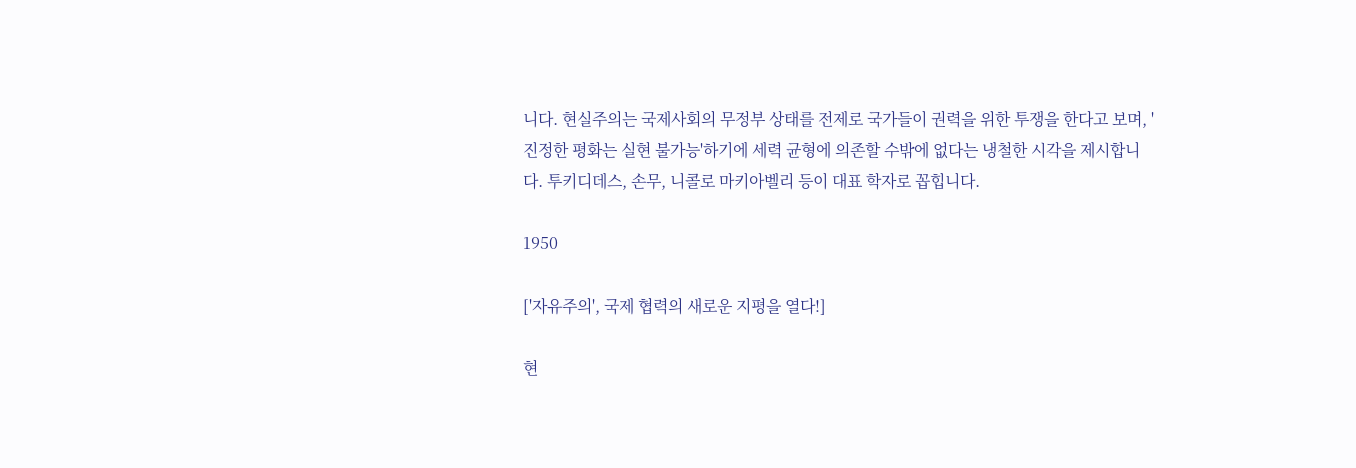니다. 현실주의는 국제사회의 무정부 상태를 전제로 국가들이 권력을 위한 투쟁을 한다고 보며, '진정한 평화는 실현 불가능'하기에 세력 균형에 의존할 수밖에 없다는 냉철한 시각을 제시합니다. 투키디데스, 손무, 니콜로 마키아벨리 등이 대표 학자로 꼽힙니다.

1950

['자유주의', 국제 협력의 새로운 지평을 열다!]

현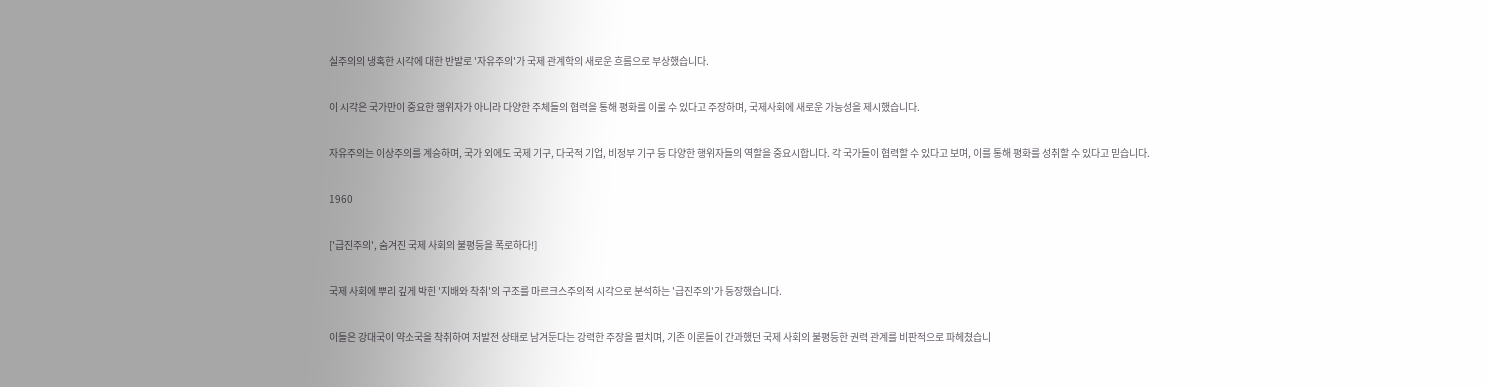실주의의 냉혹한 시각에 대한 반발로 '자유주의'가 국제 관계학의 새로운 흐름으로 부상했습니다.

이 시각은 국가만이 중요한 행위자가 아니라 다양한 주체들의 협력을 통해 평화를 이룰 수 있다고 주장하며, 국제사회에 새로운 가능성을 제시했습니다.

자유주의는 이상주의를 계승하며, 국가 외에도 국제 기구, 다국적 기업, 비정부 기구 등 다양한 행위자들의 역할을 중요시합니다. 각 국가들이 협력할 수 있다고 보며, 이를 통해 평화를 성취할 수 있다고 믿습니다.

1960

['급진주의', 숨겨진 국제 사회의 불평등을 폭로하다!]

국제 사회에 뿌리 깊게 박힌 '지배와 착취'의 구조를 마르크스주의적 시각으로 분석하는 '급진주의'가 등장했습니다.

이들은 강대국이 약소국을 착취하여 저발전 상태로 남겨둔다는 강력한 주장을 펼치며, 기존 이론들이 간과했던 국제 사회의 불평등한 권력 관계를 비판적으로 파헤쳤습니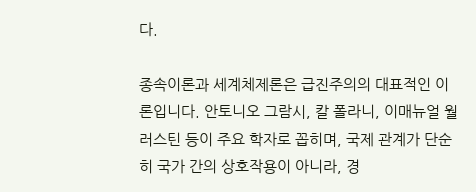다.

종속이론과 세계체제론은 급진주의의 대표적인 이론입니다. 안토니오 그람시, 칼 폴라니, 이매뉴얼 월러스틴 등이 주요 학자로 꼽히며, 국제 관계가 단순히 국가 간의 상호작용이 아니라, 경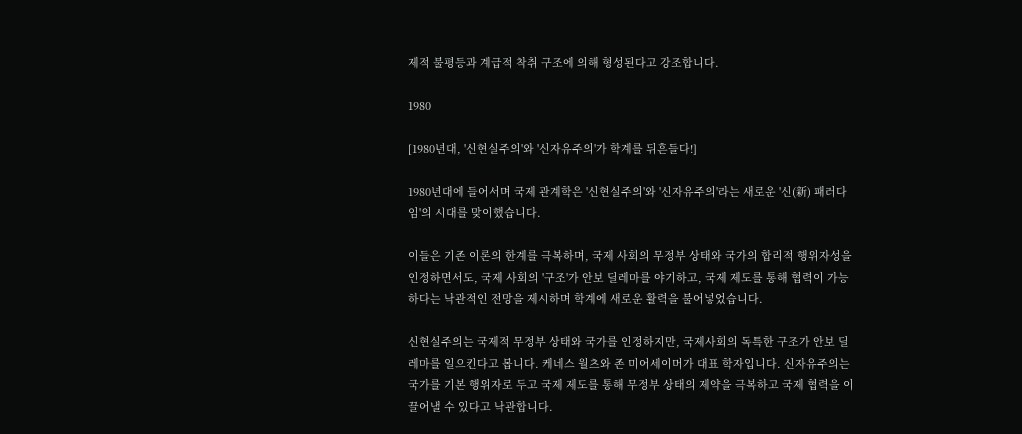제적 불평등과 계급적 착취 구조에 의해 형성된다고 강조합니다.

1980

[1980년대, '신현실주의'와 '신자유주의'가 학계를 뒤흔들다!]

1980년대에 들어서며 국제 관계학은 '신현실주의'와 '신자유주의'라는 새로운 '신(新) 패러다임'의 시대를 맞이했습니다.

이들은 기존 이론의 한계를 극복하며, 국제 사회의 무정부 상태와 국가의 합리적 행위자성을 인정하면서도, 국제 사회의 '구조'가 안보 딜레마를 야기하고, 국제 제도를 통해 협력이 가능하다는 낙관적인 전망을 제시하며 학계에 새로운 활력을 불어넣었습니다.

신현실주의는 국제적 무정부 상태와 국가를 인정하지만, 국제사회의 독특한 구조가 안보 딜레마를 일으킨다고 봅니다. 케네스 월츠와 존 미어세이머가 대표 학자입니다. 신자유주의는 국가를 기본 행위자로 두고 국제 제도를 통해 무정부 상태의 제약을 극복하고 국제 협력을 이끌어낼 수 있다고 낙관합니다.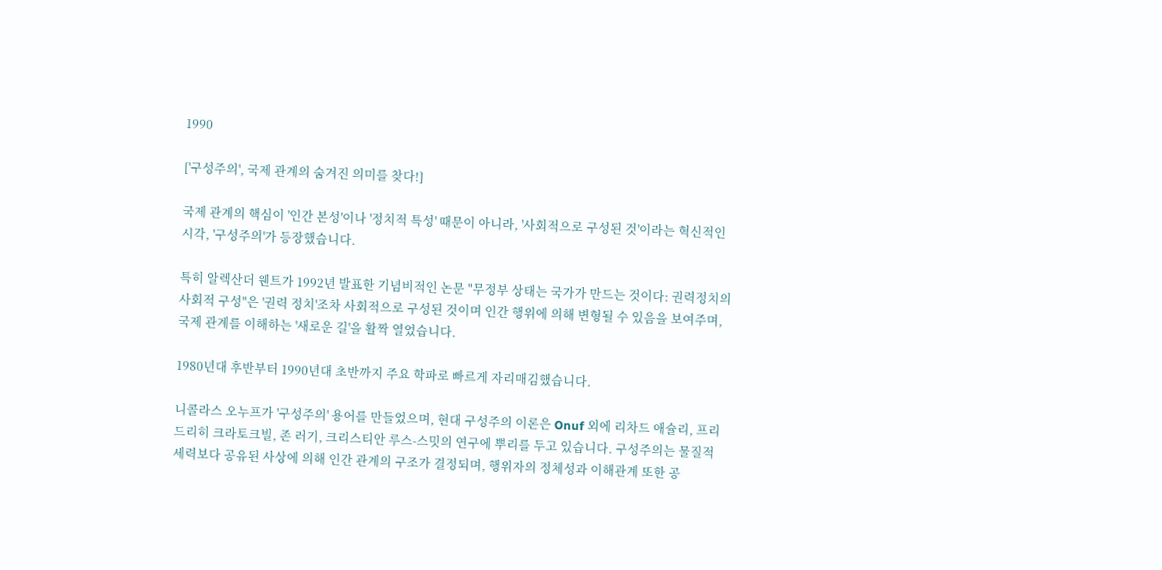1990

['구성주의', 국제 관계의 숨겨진 의미를 찾다!]

국제 관계의 핵심이 '인간 본성'이나 '정치적 특성' 때문이 아니라, '사회적으로 구성된 것'이라는 혁신적인 시각, '구성주의'가 등장했습니다.

특히 알렉산더 웬트가 1992년 발표한 기념비적인 논문 "무정부 상태는 국가가 만드는 것이다: 권력정치의 사회적 구성"은 '권력 정치'조차 사회적으로 구성된 것이며 인간 행위에 의해 변형될 수 있음을 보여주며, 국제 관계를 이해하는 '새로운 길'을 활짝 열었습니다.

1980년대 후반부터 1990년대 초반까지 주요 학파로 빠르게 자리매김했습니다.

니콜라스 오누프가 '구성주의' 용어를 만들었으며, 현대 구성주의 이론은 Onuf 외에 리차드 애슐리, 프리드리히 크라토크빌, 존 러기, 크리스티안 루스-스밋의 연구에 뿌리를 두고 있습니다. 구성주의는 물질적 세력보다 공유된 사상에 의해 인간 관계의 구조가 결정되며, 행위자의 정체성과 이해관계 또한 공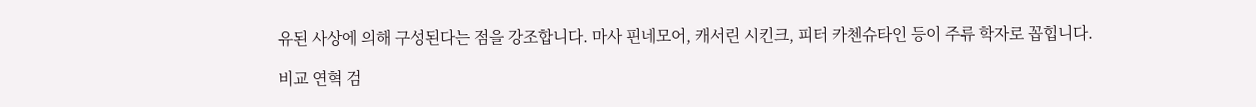유된 사상에 의해 구성된다는 점을 강조합니다. 마사 핀네모어, 캐서린 시킨크, 피터 카첸슈타인 등이 주류 학자로 꼽힙니다.

비교 연혁 검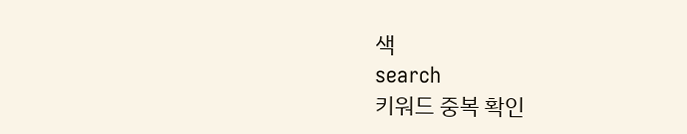색
search
키워드 중복 확인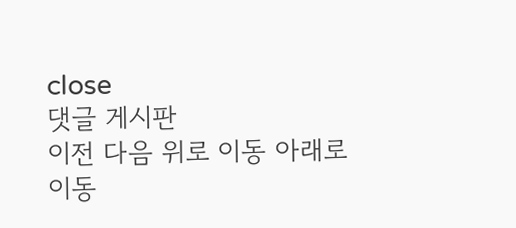close
댓글 게시판
이전 다음 위로 이동 아래로 이동